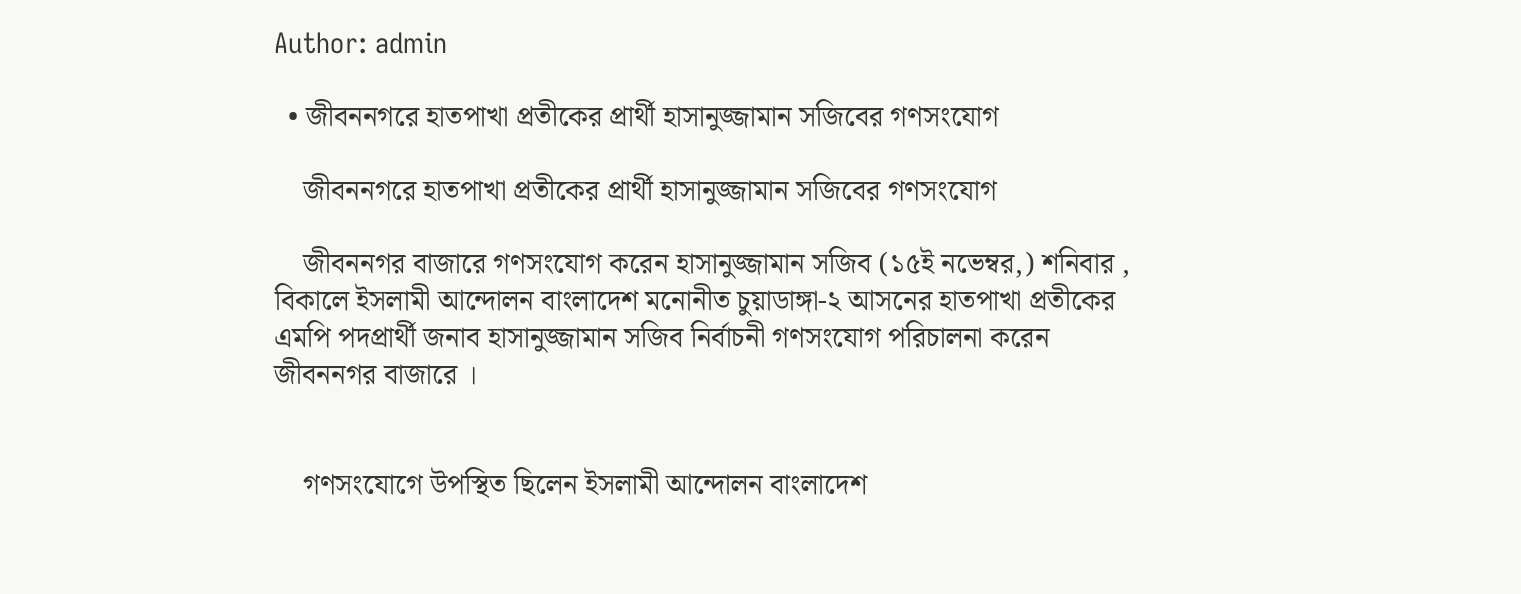Author: admin

  • জীবননগরে হাতপাখা প্রতীকের প্রার্থী হাসানুজ্জামান সজিবের গণসংযোগ

    জীবননগরে হাতপাখা প্রতীকের প্রার্থী হাসানুজ্জামান সজিবের গণসংযোগ

    জীবননগর বাজারে গণসংযোগ করেন হাসানুজ্জামান সজিব (১৫ই নভেম্বর,) শনিবার , বিকালে ইসলামী আন্দোলন বাংলাদেশ মনোনীত চুয়াডাঙ্গা-২ আসনের হাতপাখা প্রতীকের এমপি পদপ্রার্থী জনাব হাসানুজ্জামান সজিব নির্বাচনী গণসংযোগ পরিচালনা করেন জীবননগর বাজারে ।


    গণসংযোগে উপস্থিত ছিলেন ইসলামী আন্দোলন বাংলাদেশ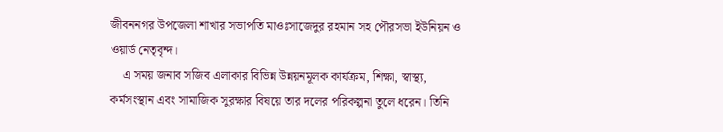জীবননগর উপজেলা শাখার সভাপতি মাওঃসাজেদুর রহমান সহ পৌরসভা ইউনিয়ন ও ওয়ার্ড নেতৃবৃন্দ।
    এ সময় জনাব সজিব এলাকার বিভিন্ন উন্নয়নমূলক কার্যক্রম, শিক্ষা, স্বাস্থ্য, কর্মসংস্থান এবং সামাজিক সুরক্ষার বিষয়ে তার দলের পরিকল্পনা তুলে ধরেন। তিনি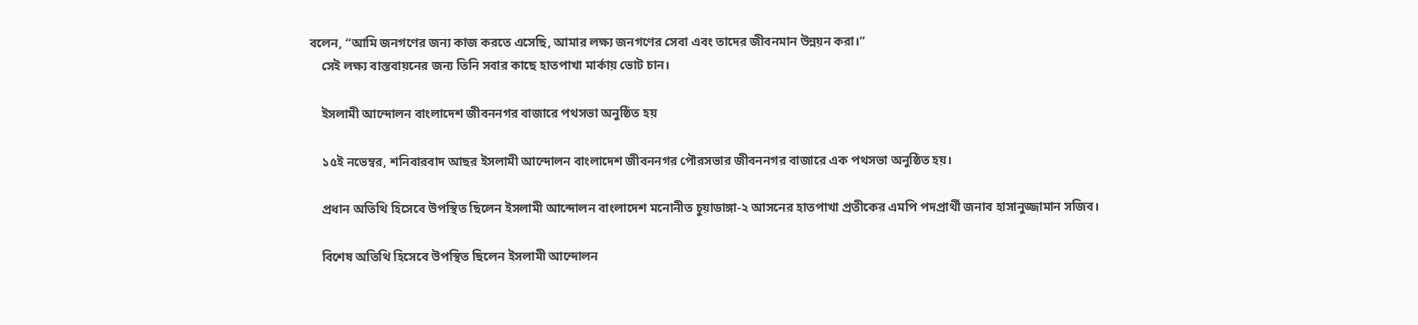বলেন, “আমি জনগণের জন্য কাজ করতে এসেছি, আমার লক্ষ্য জনগণের সেবা এবং তাদের জীবনমান উন্নয়ন করা।”
    সেই লক্ষ্য বাস্তবায়নের জন্য তিনি সবার কাছে হাতপাখা মার্কায় ভোট চান।

    ইসলামী আন্দোলন বাংলাদেশ জীবননগর বাজারে পথসভা অনুষ্ঠিত হয়

    ১৫ই নভেম্বর, শনিবারবাদ আছর ইসলামী আন্দোলন বাংলাদেশ জীবননগর পৌরসভার জীবননগর বাজারে এক পথসভা অনুষ্ঠিত হয়।

    প্রধান অতিথি হিসেবে উপস্থিত ছিলেন ইসলামী আন্দোলন বাংলাদেশ মনোনীত চুয়াডাঙ্গা-২ আসনের হাতপাখা প্রতীকের এমপি পদপ্রার্থী জনাব হাসানুজ্জামান সজিব।

    বিশেষ অতিথি হিসেবে উপস্থিত ছিলেন ইসলামী আন্দোলন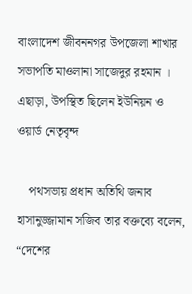বাংলাদেশ জীবননগর উপজেলা শাখার সভাপতি মাওলানা সাজেদুর রহমান । এছাড়া, উপস্থিত ছিলেন ইউনিয়ন ও ওয়ার্ড নেতৃবৃন্দ

    পথসভায় প্রধান অতিথি জনাব হাসানুজ্জামান সজিব তার বক্তব্যে বলেন, “দেশের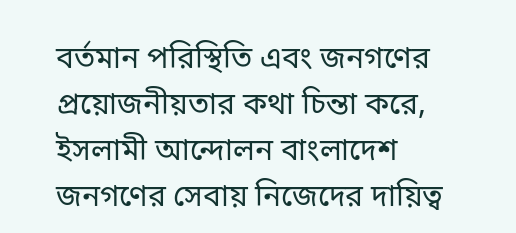বর্তমান পরিস্থিতি এবং জনগণের প্রয়োজনীয়তার কথা চিন্তা করে, ইসলামী আন্দোলন বাংলাদেশ জনগণের সেবায় নিজেদের দায়িত্ব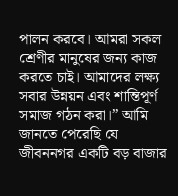পালন করবে। আমরা সকল শ্রেণীর মানুষের জন্য কাজ করতে চাই। আমাদের লক্ষ্য সবার উন্নয়ন এবং শান্তিপূর্ণ সমাজ গঠন করা।” আমি জানতে পেরেছি যে জীবননগর একটি বড় বাজার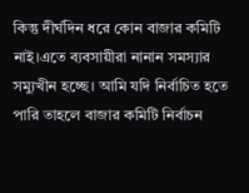কিন্তু দীর্ঘদিন ধরে কোন বাজার কমিটি নাই।এতে ব্যবসায়ীরা নানান সমস্যার সম্যুখীন হচ্ছে। আমি যদি নির্বাচিত হতে পারি তাহলে বাজার কমিটি নির্বাচন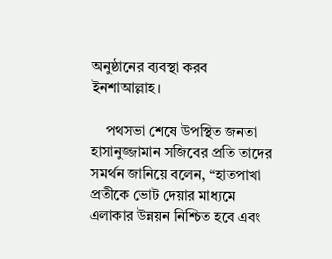অনুষ্ঠানের ব্যবস্থা করব ইনশাআল্লাহ।

    পথসভা শেষে উপস্থিত জনতা হাসানুজ্জামান সজিবের প্রতি তাদের সমর্থন জানিয়ে বলেন, “হাতপাখা প্রতীকে ভোট দেয়ার মাধ্যমে এলাকার উন্নয়ন নিশ্চিত হবে এবং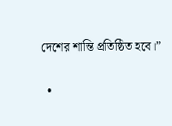দেশের শান্তি প্রতিষ্ঠিত হবে।”

  •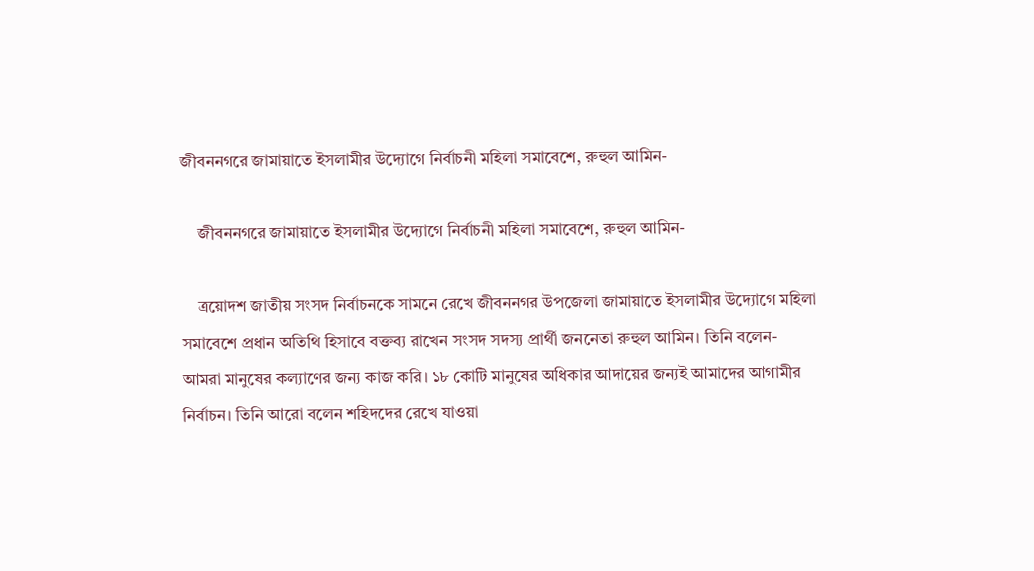জীবননগরে জামায়াতে ইসলামীর উদ্যোগে নির্বাচনী মহিলা সমাবেশে, রুহুল আমিন-

    জীবননগরে জামায়াতে ইসলামীর উদ্যোগে নির্বাচনী মহিলা সমাবেশে, রুহুল আমিন-

    ত্রয়োদশ জাতীয় সংসদ নির্বাচনকে সামনে রেখে জীবননগর উপজেলা জামায়াতে ইসলামীর উদ্যোগে মহিলা সমাবেশে প্রধান অতিথি হিসাবে বক্তব্য রাখেন সংসদ সদস্য প্রার্থী জননেতা রুহুল আমিন। তিনি বলেন- আমরা মানুষের কল্যাণের জন্য কাজ করি। ১৮ কোটি মানুষের অধিকার আদায়ের জন্যই আমাদের আগামীর নির্বাচন। তিনি আরো বলেন শহিদদের রেখে যাওয়া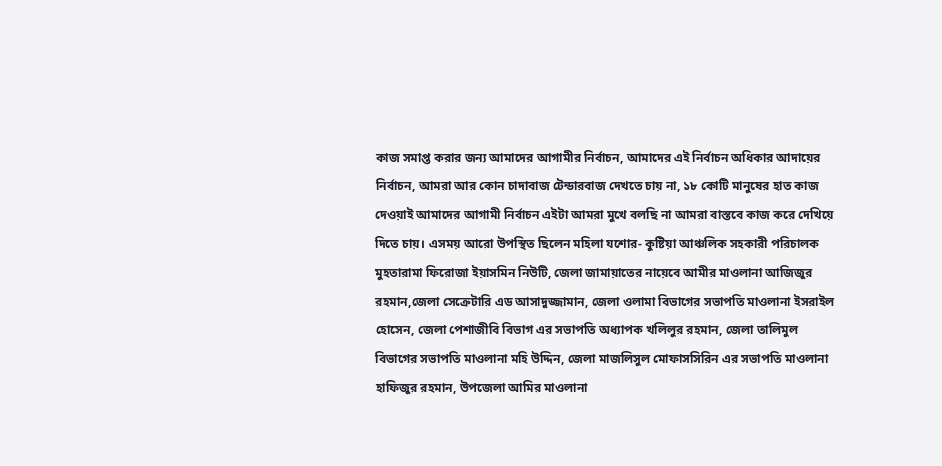কাজ সমাপ্ত করার জন্য আমাদের আগামীর নির্বাচন, আমাদের এই নির্বাচন অধিকার আদায়ের নির্বাচন, আমরা আর কোন চাদাবাজ টেন্ডারবাজ দেখতে চায় না, ১৮ কোটি মানুষের হাত কাজ দেওয়াই আমাদের আগামী নির্বাচন এইটা আমরা মুখে বলছি না আমরা বাস্তবে কাজ করে দেখিয়ে দিতে চায়। এসময় আরো উপস্থিত ছিলেন মহিলা যশোর- কুষ্টিয়া আঞ্চলিক সহকারী পরিচালক মুহতারামা ফিরোজা ইয়াসমিন নিউটি, জেলা জামায়াতের নায়েবে আমীর মাওলানা আজিজুর রহমান,জেলা সেক্রেটারি এড আসাদুজ্জামান, জেলা ওলামা বিভাগের সভাপতি মাওলানা ইসরাইল হোসেন, জেলা পেশাজীবি বিভাগ এর সভাপতি অধ্যাপক খলিলুর রহমান, জেলা তালিমুল বিভাগের সভাপতি মাওলানা মহি উদ্দিন, জেলা মাজলিসুল মোফাসসিরিন এর সভাপতি মাওলানা হাফিজুর রহমান, উপজেলা আমির মাওলানা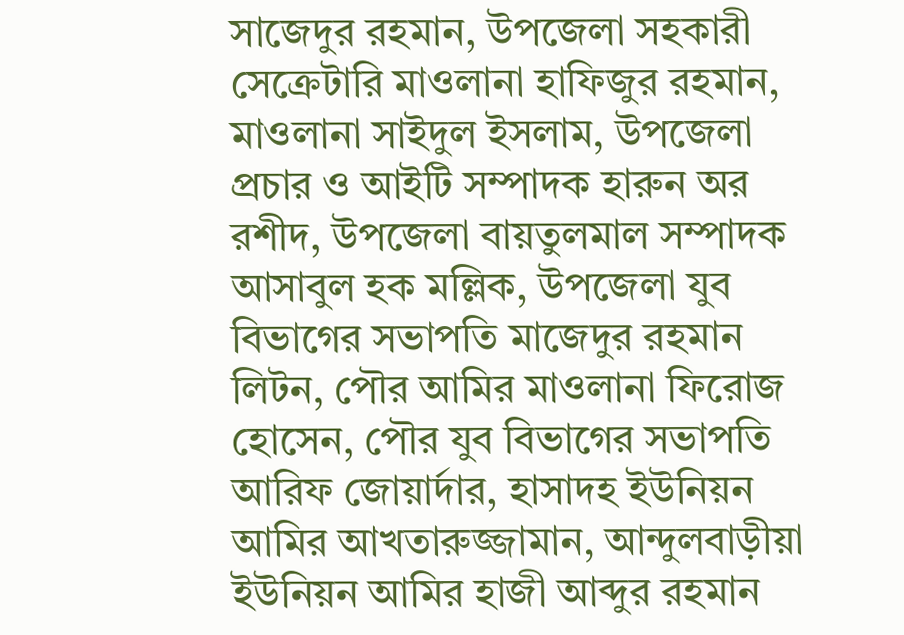সাজেদুর রহমান, উপজেলা সহকারী সেক্রেটারি মাওলানা হাফিজুর রহমান, মাওলানা সাইদুল ইসলাম, উপজেলা প্রচার ও আইটি সম্পাদক হারুন অর রশীদ, উপজেলা বায়তুলমাল সম্পাদক আসাবুল হক মল্লিক, উপজেলা যুব বিভাগের সভাপতি মাজেদুর রহমান লিটন, পৌর আমির মাওলানা ফিরোজ হোসেন, পৌর যুব বিভাগের সভাপতি আরিফ জোয়ার্দার, হাসাদহ ইউনিয়ন আমির আখতারুজ্জামান, আন্দুলবাড়ীয়া ইউনিয়ন আমির হাজী আব্দুর রহমান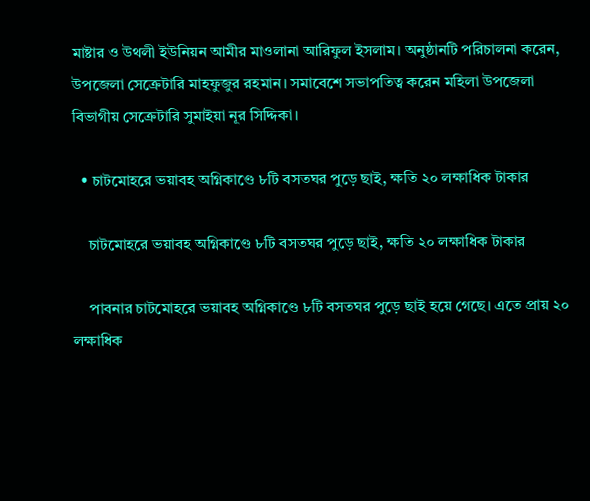মাষ্টার ও উথলী ইউনিয়ন আমীর মাওলানা আরিফুল ইসলাম। অনুষ্ঠানটি পরিচালনা করেন, উপজেলা সেক্রেটারি মাহফুজুর রহমান। সমাবেশে সভাপতিত্ব করেন মহিলা উপজেলা বিভাগীয় সেক্রেটারি সুমাইয়া নূর সিদ্দিকা।

  • চাটমোহরে ভয়াবহ অগ্নিকাণ্ডে ৮টি বসতঘর পুড়ে ছাই, ক্ষতি ২০ লক্ষাধিক টাকার

    চাটমোহরে ভয়াবহ অগ্নিকাণ্ডে ৮টি বসতঘর পুড়ে ছাই, ক্ষতি ২০ লক্ষাধিক টাকার

    পাবনার চাটমোহরে ভয়াবহ অগ্নিকাণ্ডে ৮টি বসতঘর পুড়ে ছাই হয়ে গেছে। এতে প্রায় ২০ লক্ষাধিক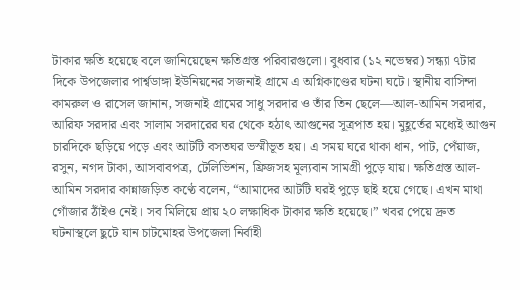টাকার ক্ষতি হয়েছে বলে জানিয়েছেন ক্ষতিগ্রস্ত পরিবারগুলো। বুধবার (১২ নভেম্বর) সন্ধ্যা ৭টার দিকে উপজেলার পার্শ্বডাঙ্গা ইউনিয়নের সজনাই গ্রামে এ অগ্নিকাণ্ডের ঘটনা ঘটে। স্থানীয় বাসিন্দা কামরুল ও রাসেল জানান, সজনাই গ্রামের সাধু সরদার ও তাঁর তিন ছেলে—আল-আমিন সরদার, আরিফ সরদার এবং সালাম সরদারের ঘর থেকে হঠাৎ আগুনের সূত্রপাত হয়। মুহূর্তের মধ্যেই আগুন চারদিকে ছড়িয়ে পড়ে এবং আটটি বসতঘর ভস্মীভূত হয়। এ সময় ঘরে থাকা ধান, পাট, পেঁয়াজ, রসুন, নগদ টাকা, আসবাবপত্র, টেলিভিশন, ফ্রিজসহ মূল্যবান সামগ্রী পুড়ে যায়। ক্ষতিগ্রস্ত আল-আমিন সরদার কান্নাজড়িত কণ্ঠে বলেন, “আমাদের আটটি ঘরই পুড়ে ছাই হয়ে গেছে। এখন মাথা গোঁজার ঠাঁইও নেই। সব মিলিয়ে প্রায় ২০ লক্ষাধিক টাকার ক্ষতি হয়েছে।” খবর পেয়ে দ্রুত ঘটনাস্থলে ছুটে যান চাটমোহর উপজেলা নির্বাহী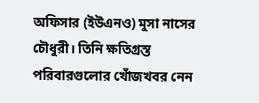অফিসার (ইউএনও) মুসা নাসের চৌধুরী। তিনি ক্ষতিগ্রস্ত পরিবারগুলোর খোঁজখবর নেন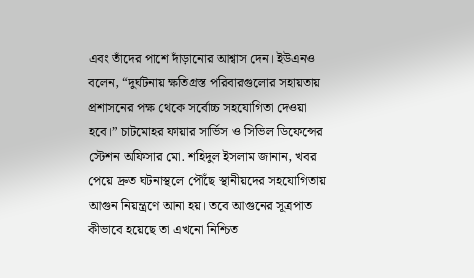এবং তাঁদের পাশে দাঁড়ানোর আশ্বাস দেন। ইউএনও বলেন, “দুর্ঘটনায় ক্ষতিগ্রস্ত পরিবারগুলোর সহায়তায় প্রশাসনের পক্ষ থেকে সর্বোচ্চ সহযোগিতা দেওয়া হবে।” চাটমোহর ফায়ার সার্ভিস ও সিভিল ডিফেন্সের স্টেশন অফিসার মো. শহিদুল ইসলাম জানান, খবর পেয়ে দ্রুত ঘটনাস্থলে পৌঁছে স্থানীয়দের সহযোগিতায় আগুন নিয়ন্ত্রণে আনা হয়। তবে আগুনের সূত্রপাত কীভাবে হয়েছে তা এখনো নিশ্চিত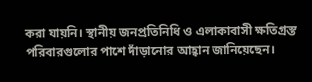করা যায়নি। স্থানীয় জনপ্রতিনিধি ও এলাকাবাসী ক্ষতিগ্রস্ত পরিবারগুলোর পাশে দাঁড়ানোর আহ্বান জানিয়েছেন।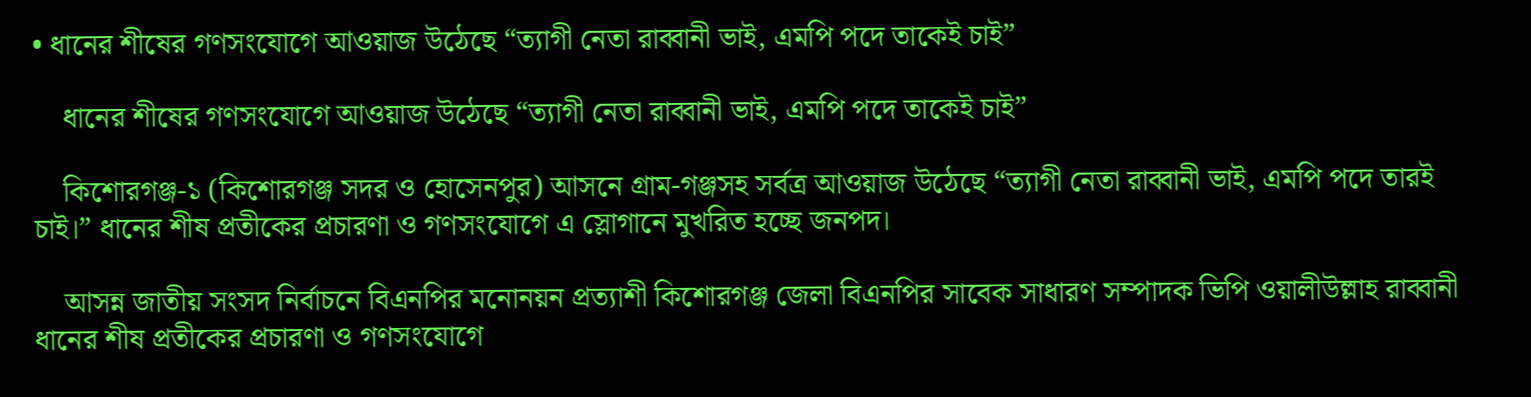• ধানের শীষের গণসংযোগে আওয়াজ উঠেছে “ত্যাগী নেতা রাব্বানী ভাই, এমপি পদে তাকেই চাই”

    ধানের শীষের গণসংযোগে আওয়াজ উঠেছে “ত্যাগী নেতা রাব্বানী ভাই, এমপি পদে তাকেই চাই”

    কিশোরগঞ্জ-১ (কিশোরগঞ্জ সদর ও হোসেনপুর) আসনে গ্রাম-গঞ্জসহ সর্বত্র আওয়াজ উঠেছে “ত্যাগী নেতা রাব্বানী ভাই, এমপি পদে তারই চাই।” ধানের শীষ প্রতীকের প্রচারণা ও গণসংযোগে এ স্লোগানে মুখরিত হচ্ছে জনপদ।

    আসন্ন জাতীয় সংসদ নির্বাচনে বিএনপির মনোনয়ন প্রত্যাশী কিশোরগঞ্জ জেলা বিএনপির সাবেক সাধারণ সম্পাদক ভিপি ওয়ালীউল্লাহ রাব্বানী ধানের শীষ প্রতীকের প্রচারণা ও গণসংযোগে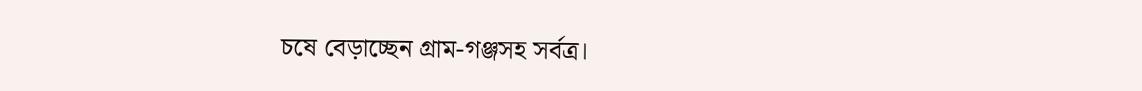চষে বেড়াচ্ছেন গ্রাম-গঞ্জসহ সর্বত্র।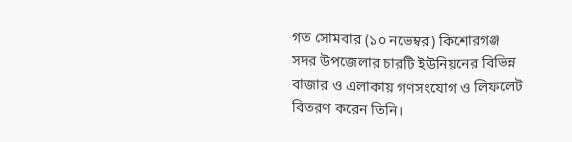গত সোমবার (১০ নভেম্বর) কিশোরগঞ্জ সদর উপজেলার চারটি ইউনিয়নের বিভিন্ন বাজার ও এলাকায় গণসংযোগ ও লিফলেট বিতরণ করেন তিনি।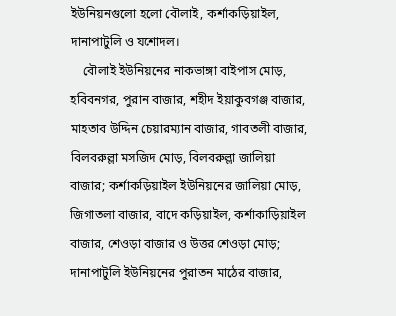ইউনিয়নগুলো হলো বৌলাই, কর্শাকড়িয়াইল, দানাপাটুলি ও যশোদল।
    বৌলাই ইউনিয়নের নাকভাঙ্গা বাইপাস মোড়, হবিবনগর, পুরান বাজার, শহীদ ইয়াকুবগঞ্জ বাজার, মাহতাব উদ্দিন চেয়ারম্যান বাজার, গাবতলী বাজার, বিলবরুল্লা মসজিদ মোড়, বিলবরুল্লা জালিয়া বাজার; কর্শাকড়িয়াইল ইউনিয়নের জালিয়া মোড়, জিগাতলা বাজার, বাদে কড়িয়াইল, কর্শাকাড়িয়াইল বাজার, শেওড়া বাজার ও উত্তর শেওড়া মোড়; দানাপাটুলি ইউনিয়নের পুরাতন মাঠের বাজার,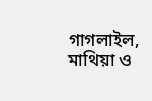গাগলাইল, মাথিয়া ও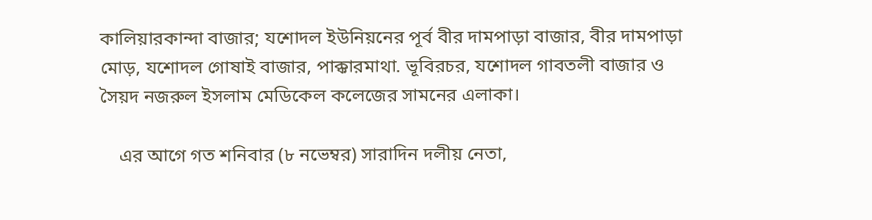কালিয়ারকান্দা বাজার; যশোদল ইউনিয়নের পূর্ব বীর দামপাড়া বাজার, বীর দামপাড়া মোড়, যশোদল গোষাই বাজার, পাক্কারমাথা. ভূবিরচর, যশোদল গাবতলী বাজার ও সৈয়দ নজরুল ইসলাম মেডিকেল কলেজের সামনের এলাকা।

    এর আগে গত শনিবার (৮ নভেম্বর) সারাদিন দলীয় নেতা,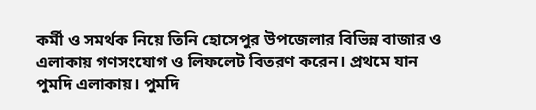কর্মী ও সমর্থক নিয়ে তিনি হোসেপুর উপজেলার বিভিন্ন বাজার ও এলাকায় গণসংযোগ ও লিফলেট বিতরণ করেন। প্রথমে যান পুমদি এলাকায়। পুমদি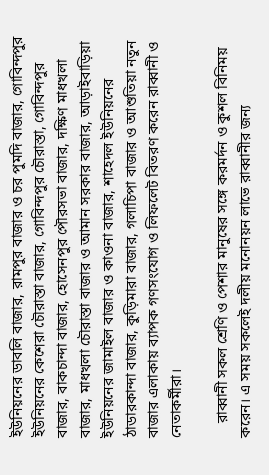ইউনিয়নের ডাবলি বাজার, রামপুর বাজার ও চর পুমদি বাজার, গোবিন্দপুর ইউনিয়নের কেশেরা চৌরাস্তা বাজার, গোবিন্দপুর চৌরাস্তা, গোবিন্দপুর বাজার, বাকচান্দা বাজার, হোসেনপুর পৌরসভা বাজার, দক্ষিণ মাধখলা বাজার, মাধখলা চৌরাস্তা বাজার ও আমান সরকার বাজার, আড়াইবাড়িয়া ইউনিয়নের জামাইল বাজার ও কাওনা বাজার, শাহেদল ইউনিয়নের ঠাডারকান্দা বাজার, কুড়িমারা বাজার, গলাচিপা বাজার ও আশুতিয়া নতুন বাজার এলাকায় ব্যাপক গণসংযোগ ও লিফলেট বিতরণ করেন রাব্বানী ও নেতাকর্মীরা।

    রাব্বানী সকল শ্রেণি ও পেশার মানুষের সঙ্গে করমর্দন ও কুশল বিনিময় করেন। এ সময় সকলেই দলীয় মনোনয়ন লাভে রাব্বানীর জন্য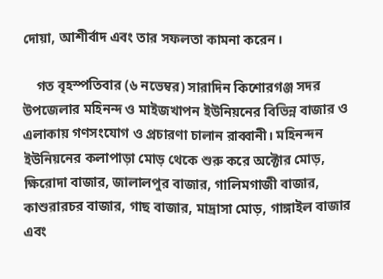দোয়া, আশীর্বাদ এবং তার সফলতা কামনা করেন।

    গত বৃহস্পতিবার (৬ নভেম্বর) সারাদিন কিশোরগঞ্জ সদর উপজেলার মহিনন্দ ও মাইজখাপন ইউনিয়নের বিভিন্ন বাজার ও এলাকায় গণসংযোগ ও প্রচারণা চালান রাব্বানী। মহিনন্দন ইউনিয়নের কলাপাড়া মোড় থেকে শুরু করে অক্টোর মোড়, ক্ষিরোদা বাজার, জালালপুর বাজার, গালিমগাজী বাজার, কাশুরারচর বাজার, গাছ বাজার, মাদ্রাসা মোড়, গাঙ্গাইল বাজার এবং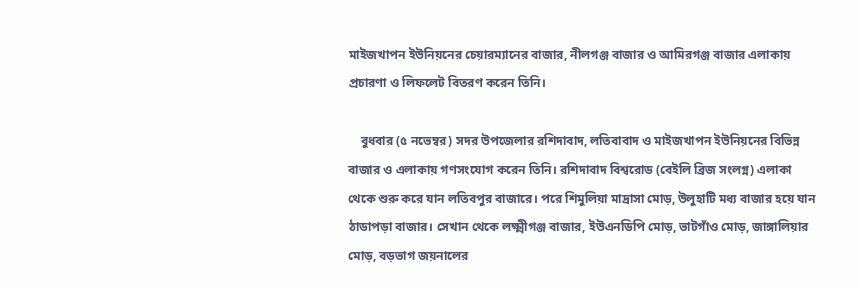মাইজখাপন ইউনিয়নের চেয়ারম্যানের বাজার, নীলগঞ্জ বাজার ও আমিরগঞ্জ বাজার এলাকায় প্রচারণা ও লিফলেট বিতরণ করেন তিনি।

    বুধবার (৫ নভেম্বর) সদর উপজেলার রশিদাবাদ, লতিবাবাদ ও মাইজখাপন ইউনিয়নের বিভিন্ন বাজার ও এলাকায় গণসংযোগ করেন তিনি। রশিদাবাদ বিশ্বরোড (বেইলি ব্রিজ সংলগ্ন) এলাকা থেকে শুরু করে যান লতিবপুর বাজারে। পরে শিমুলিয়া মাদ্রাসা মোড়, উলুহাটি মধ্য বাজার হয়ে যান ঠাডাপড়া বাজার। সেখান থেকে লক্ষ্মীগঞ্জ বাজার, ইউএনডিপি মোড়, ভাটগাঁও মোড়, জাঙ্গালিয়ার মোড়, বড়ভাগ জয়নালের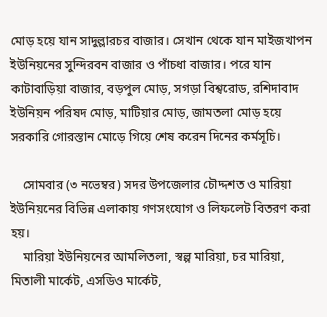মোড় হয়ে যান সাদুল্লারচর বাজার। সেখান থেকে যান মাইজখাপন ইউনিয়নের সুন্দিরবন বাজার ও পাঁচধা বাজার। পরে যান কাটাবাড়িয়া বাজার, বড়পুল মোড়, সগড়া বিশ্বরোড, রশিদাবাদ ইউনিয়ন পরিষদ মোড়, মাটিয়ার মোড়, জামতলা মোড় হয়ে সরকারি গোরস্তান মোড়ে গিয়ে শেষ করেন দিনের কর্মসূচি।

    সোমবার (৩ নভেম্বর) সদর উপজেলার চৌদ্দশত ও মারিয়া ইউনিয়নের বিভিন্ন এলাকায় গণসংযোগ ও লিফলেট বিতরণ করা হয়।
    মারিয়া ইউনিয়নের আমলিতলা, স্বল্প মারিয়া, চর মারিয়া, মিতালী মার্কেট, এসডিও মার্কেট,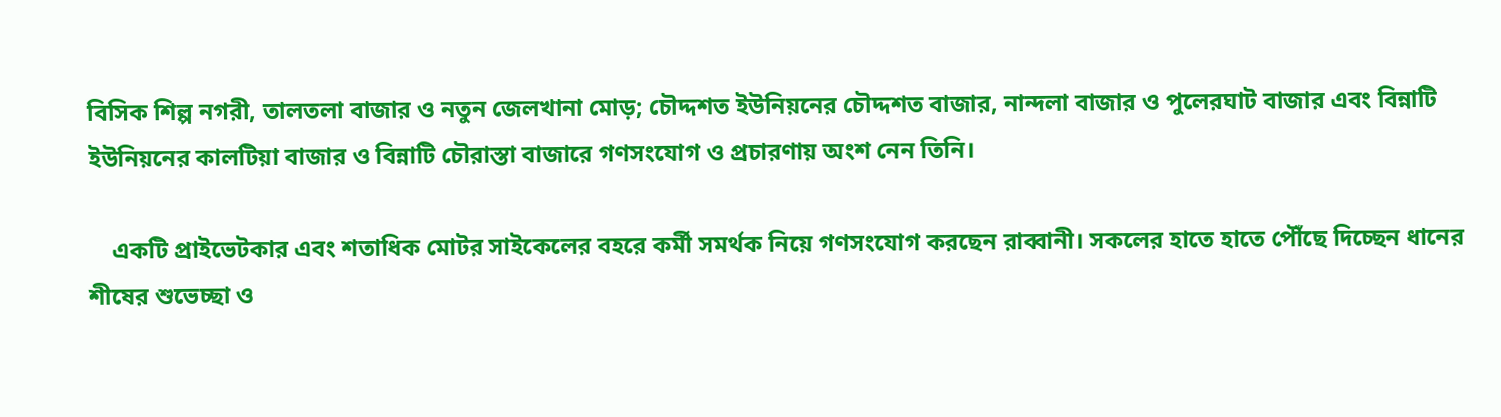বিসিক শিল্প নগরী, তালতলা বাজার ও নতুন জেলখানা মোড়; চৌদ্দশত ইউনিয়নের চৌদ্দশত বাজার, নান্দলা বাজার ও পুলেরঘাট বাজার এবং বিন্নাটি ইউনিয়নের কালটিয়া বাজার ও বিন্নাটি চৌরাস্তা বাজারে গণসংযোগ ও প্রচারণায় অংশ নেন তিনি।

    একটি প্রাইভেটকার এবং শতাধিক মোটর সাইকেলের বহরে কর্মী সমর্থক নিয়ে গণসংযোগ করছেন রাব্বানী। সকলের হাতে হাতে পৌঁছে দিচ্ছেন ধানের শীষের শুভেচ্ছা ও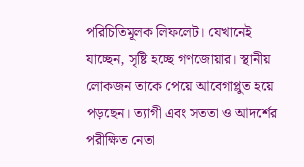পরিচিতিমূলক লিফলেট। যেখানেই যাচ্ছেন, সৃষ্টি হচ্ছে গণজোয়ার। স্থানীয় লোকজন তাকে পেয়ে আবেগাপ্লুত হয়ে পড়ছেন। ত্যাগী এবং সততা ও আদর্শের পরীক্ষিত নেতা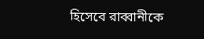হিসেবে রাব্বানীকে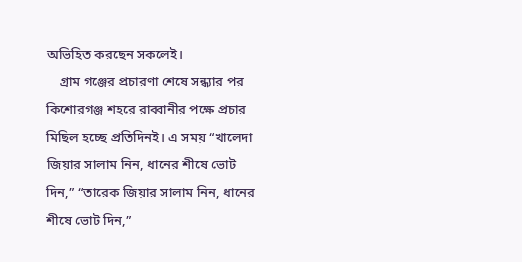অভিহিত করছেন সকলেই।
    গ্রাম গঞ্জের প্রচারণা শেষে সন্ধ্যার পর কিশোরগঞ্জ শহরে রাব্বানীর পক্ষে প্রচার মিছিল হচ্ছে প্রতিদিনই। এ সময় “খালেদা জিয়ার সালাম নিন, ধানের শীষে ভোট দিন,” “তারেক জিয়ার সালাম নিন, ধানের শীষে ভোট দিন,”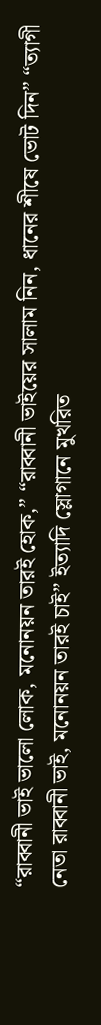“রাব্বানী ভাই ভালো লোক, মনোনয়ন তারই হোক,” “রাব্বানী ভাইয়ের সালাম নিন, ধানের শীষে ভোট দিন” “ত্যাগী নেতা রাব্বানী ভাই, মনোনয়ন তারই চাই” ইত্যাদি স্লোগানে মুখরিত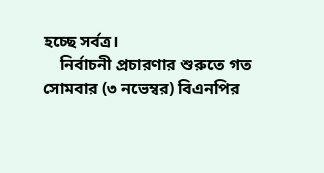হচ্ছে সর্বত্র।
    নির্বাচনী প্রচারণার শুরুতে গত সোমবার (৩ নভেম্বর) বিএনপির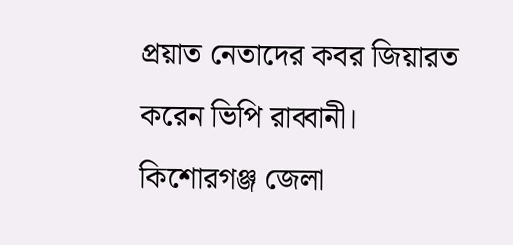প্রয়াত নেতাদের কবর জিয়ারত করেন ভিপি রাব্বানী। কিশোরগঞ্জ জেলা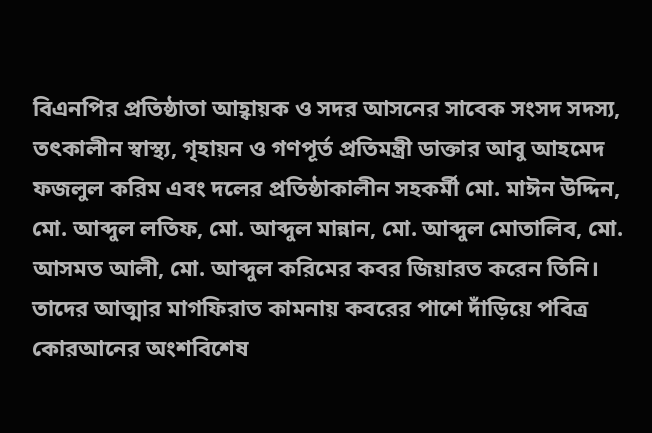বিএনপির প্রতিষ্ঠাতা আহ্বায়ক ও সদর আসনের সাবেক সংসদ সদস্য, তৎকালীন স্বাস্থ্য, গৃহায়ন ও গণপূর্ত প্রতিমন্ত্রী ডাক্তার আবু আহমেদ ফজলুল করিম এবং দলের প্রতিষ্ঠাকালীন সহকর্মী মো. মাঈন উদ্দিন, মো. আব্দুল লতিফ, মো. আব্দুল মান্নান, মো. আব্দুল মোতালিব, মো. আসমত আলী, মো. আব্দুল করিমের কবর জিয়ারত করেন তিনি। তাদের আত্মার মাগফিরাত কামনায় কবরের পাশে দাঁড়িয়ে পবিত্র কোরআনের অংশবিশেষ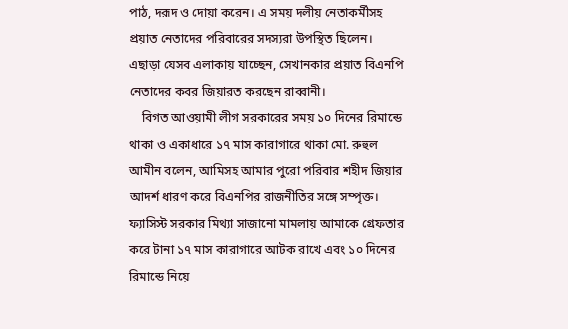পাঠ, দরূদ ও দোয়া করেন। এ সময় দলীয় নেতাকর্মীসহ প্রয়াত নেতাদের পরিবারের সদস্যরা উপস্থিত ছিলেন। এছাড়া যেসব এলাকায় যাচ্ছেন, সেখানকার প্রয়াত বিএনপি নেতাদের কবর জিয়ারত করছেন রাব্বানী।
    বিগত আওয়ামী লীগ সরকারের সময় ১০ দিনের রিমান্ডে থাকা ও একাধারে ১৭ মাস কারাগারে থাকা মো. রুহুল আমীন বলেন, আমিসহ আমার পুরো পরিবার শহীদ জিয়ার আদর্শ ধারণ করে বিএনপির রাজনীতির সঙ্গে সম্পৃক্ত। ফ্যাসিস্ট সরকার মিথ্যা সাজানো মামলায় আমাকে গ্রেফতার করে টানা ১৭ মাস কারাগারে আটক রাখে এবং ১০ দিনের রিমান্ডে নিয়ে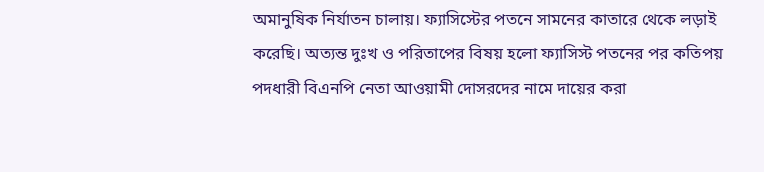অমানুষিক নির্যাতন চালায়। ফ্যাসিস্টের পতনে সামনের কাতারে থেকে লড়াই করেছি। অত্যন্ত দুঃখ ও পরিতাপের বিষয় হলো ফ্যাসিস্ট পতনের পর কতিপয় পদধারী বিএনপি নেতা আওয়ামী দোসরদের নামে দায়ের করা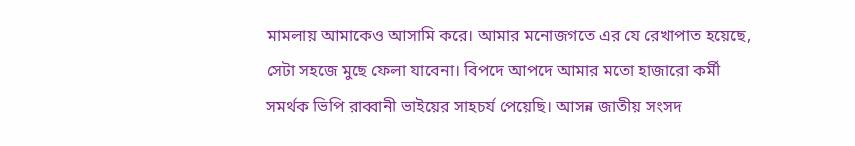মামলায় আমাকেও আসামি করে। আমার মনোজগতে এর যে রেখাপাত হয়েছে, সেটা সহজে মুছে ফেলা যাবেনা। বিপদে আপদে আমার মতো হাজারো কর্মী সমর্থক ভিপি রাব্বানী ভাইয়ের সাহচর্য পেয়েছি। আসন্ন জাতীয় সংসদ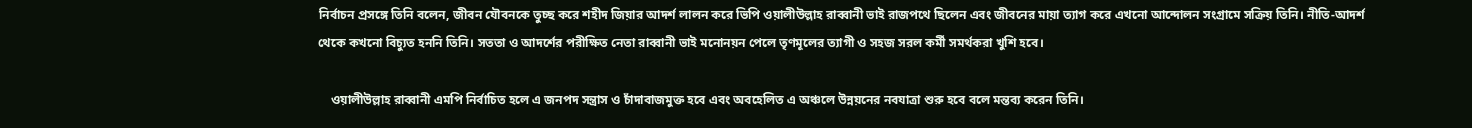নির্বাচন প্রসঙ্গে তিনি বলেন, জীবন যৌবনকে তুচ্ছ করে শহীদ জিয়ার আদর্শ লালন করে ভিপি ওয়ালীউল্লাহ রাব্বানী ভাই রাজপথে ছিলেন এবং জীবনের মায়া ত্যাগ করে এখনো আন্দোলন সংগ্রামে সক্রিয় তিনি। নীতি-আদর্শ থেকে কখনো বিচ্যুত হননি তিনি। সততা ও আদর্শের পরীক্ষিত নেতা রাব্বানী ভাই মনোনয়ন পেলে তৃণমূলের ত্যাগী ও সহজ সরল কর্মী সমর্থকরা খুশি হবে।

    ওয়ালীউল্লাহ রাব্বানী এমপি নির্বাচিত হলে এ জনপদ সন্ত্রাস ও চাঁদাবাজমুক্ত হবে এবং অবহেলিত এ অঞ্চলে উন্নয়নের নবযাত্রা শুরু হবে বলে মন্তব্য করেন তিনি।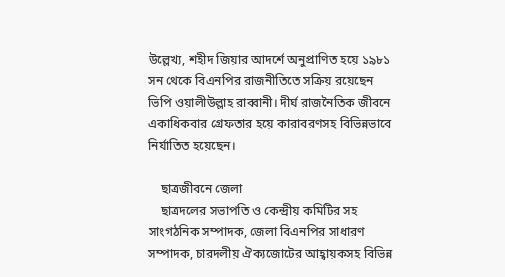উল্লেখ্য, শহীদ জিয়ার আদর্শে অনুপ্রাণিত হয়ে ১৯৮১ সন থেকে বিএনপির রাজনীতিতে সক্রিয় রয়েছেন ভিপি ওয়ালীউল্লাহ রাব্বানী। দীর্ঘ রাজনৈতিক জীবনে একাধিকবার গ্রেফতার হয়ে কারাবরণসহ বিভিন্নভাবে নির্যাতিত হয়েছেন।

    ছাত্রজীবনে জেলা
    ছাত্রদলের সভাপতি ও কেন্দ্রীয় কমিটির সহ সাংগঠনিক সম্পাদক, জেলা বিএনপির সাধারণ সম্পাদক, চারদলীয় ঐক্যজোটের আহ্বায়কসহ বিভিন্ন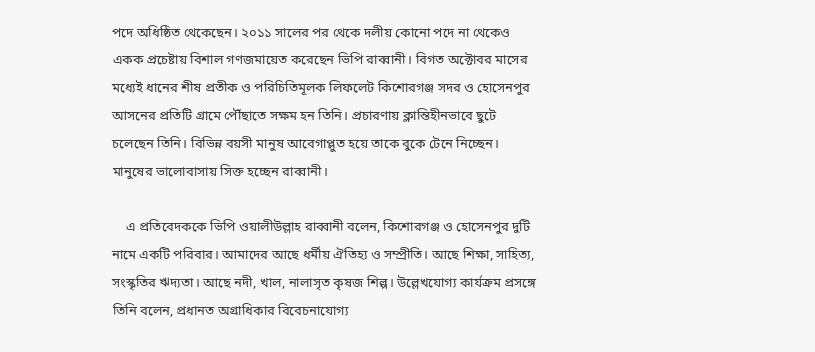পদে অধিষ্ঠিত থেকেছেন। ২০১১ সালের পর থেকে দলীয় কোনো পদে না থেকেও একক প্রচেষ্টায় বিশাল গণজমায়েত করেছেন ভিপি রাব্বানী। বিগত অক্টোবর মাসের মধ্যেই ধানের শীষ প্রতীক ও পরিচিতিমূলক লিফলেট কিশোরগঞ্জ সদর ও হোসেনপুর আসনের প্রতিটি গ্রামে পৌঁছাতে সক্ষম হন তিনি। প্রচারণায় ক্লান্তিহীনভাবে ছুটে চলেছেন তিনি। বিভিন্ন বয়সী মানুষ আবেগাপ্লুত হয়ে তাকে বুকে টেনে নিচ্ছেন। মানুষের ভালোবাসায় সিক্ত হচ্ছেন রাব্বানী।

    এ প্রতিবেদককে ভিপি ওয়ালীউল্লাহ রাব্বানী বলেন, কিশোরগঞ্জ ও হোসেনপুর দুটি নামে একটি পরিবার। আমাদের আছে ধর্মীয় ঐতিহ্য ও সম্প্রীতি। আছে শিক্ষা, সাহিত্য, সংস্কৃতির ঋদ্যতা। আছে নদী, খাল, নালাসৃত কৃষজ শিল্প। উল্লেখযোগ্য কার্যক্রম প্রসঙ্গে তিনি বলেন, প্রধানত অগ্রাধিকার বিবেচনাযোগ্য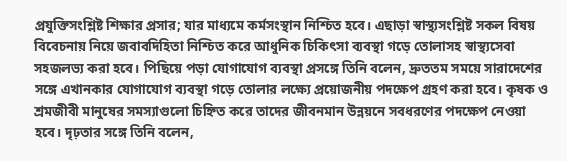প্রযুক্তিসংশ্লিষ্ট শিক্ষার প্রসার; যার মাধ্যমে কর্মসংস্থান নিশ্চিত হবে। এছাড়া স্বাস্থ্যসংশ্লিষ্ট সকল বিষয় বিবেচনায় নিয়ে জবাবদিহিতা নিশ্চিত করে আধুনিক চিকিৎসা ব্যবস্থা গড়ে তোলাসহ স্বাস্থ্যসেবা সহজলভ্য করা হবে। পিছিয়ে পড়া যোগাযোগ ব্যবস্থা প্রসঙ্গে তিনি বলেন, দ্রুততম সময়ে সারাদেশের সঙ্গে এখানকার যোগাযোগ ব্যবস্থা গড়ে তোলার লক্ষ্যে প্রয়োজনীয় পদক্ষেপ গ্রহণ করা হবে। কৃষক ও শ্রমজীবী মানুষের সমস্যাগুলো চিহ্নিত করে তাদের জীবনমান উন্নয়নে সবধরণের পদক্ষেপ নেওয়া হবে। দৃঢ়তার সঙ্গে তিনি বলেন,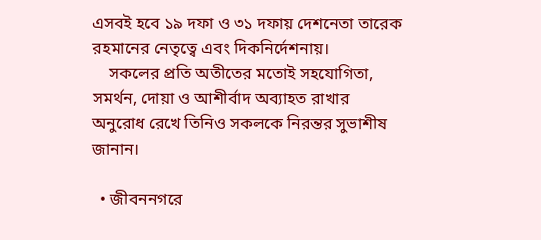এসবই হবে ১৯ দফা ও ৩১ দফায় দেশনেতা তারেক রহমানের নেতৃত্বে এবং দিকনির্দেশনায়।
    সকলের প্রতি অতীতের মতোই সহযোগিতা, সমর্থন, দোয়া ও আশীর্বাদ অব্যাহত রাখার অনুরোধ রেখে তিনিও সকলকে নিরন্তর সুভাশীষ জানান।

  • জীবননগরে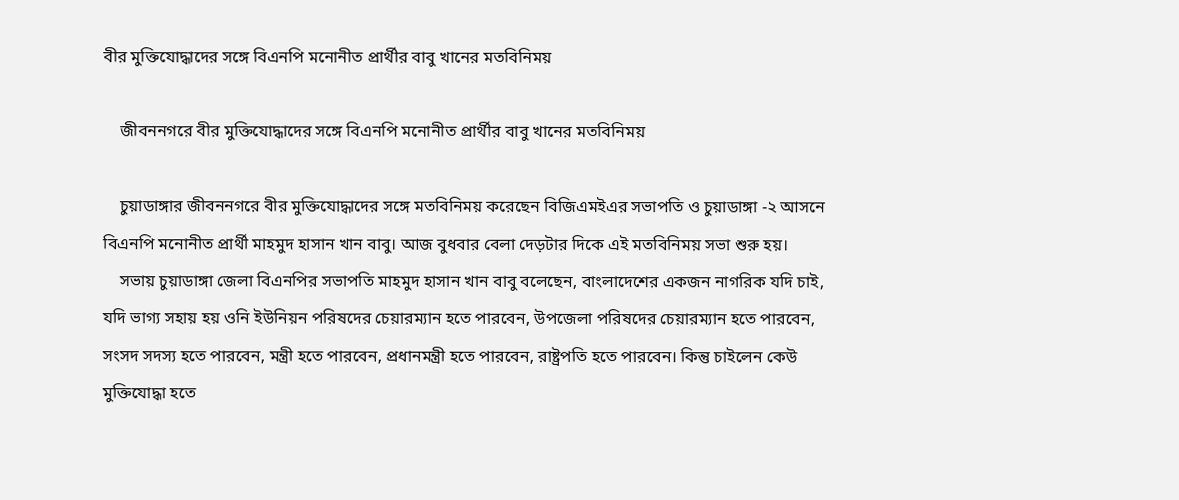বীর মুক্তিযোদ্ধাদের সঙ্গে বিএনপি মনোনীত প্রার্থীর বাবু খানের মতবিনিময়

    জীবননগরে বীর মুক্তিযোদ্ধাদের সঙ্গে বিএনপি মনোনীত প্রার্থীর বাবু খানের মতবিনিময়

    চুয়াডাঙ্গার জীবননগরে বীর মুক্তিযোদ্ধাদের সঙ্গে মতবিনিময় করেছেন বিজিএমইএর সভাপতি ও চুয়াডাঙ্গা -২ আসনে বিএনপি মনোনীত প্রার্থী মাহমুদ হাসান খান বাবু। আজ বুধবার বেলা দেড়টার দিকে এই মতবিনিময় সভা শুরু হয়।
    সভায় চুয়াডাঙ্গা জেলা বিএনপির সভাপতি মাহমুদ হাসান খান বাবু বলেছেন, বাংলাদেশের একজন নাগরিক যদি চাই, যদি ভাগ্য সহায় হয় ওনি ইউনিয়ন পরিষদের চেয়ারম্যান হতে পারবেন, উপজেলা পরিষদের চেয়ারম্যান হতে পারবেন, সংসদ সদস্য হতে পারবেন, মন্ত্রী হতে পারবেন, প্রধানমন্ত্রী হতে পারবেন, রাষ্ট্রপতি হতে পারবেন। কিন্তু চাইলেন কেউ মুক্তিযোদ্ধা হতে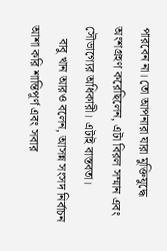পারবেন না। তো আপনারা যারা মুক্তিযুদ্ধে অংশগ্রহণ করেছিলেন, এটা বিরল সম্মান এবং সৌভাগ্যের অধিকারী। এটাই বাস্তবতা।
    বাবু খান আরও বলেন, আসন্ন সংসদ নির্বাচন আশা করি শান্তিপূর্ণ এবং সবার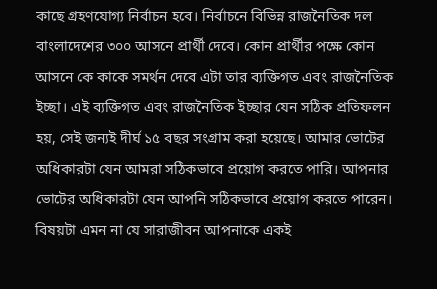কাছে গ্রহণযোগ্য নির্বাচন হবে। নির্বাচনে বিভিন্ন রাজনৈতিক দল বাংলাদেশের ৩০০ আসনে প্রার্থী দেবে। কোন প্রার্থীর পক্ষে কোন আসনে কে কাকে সমর্থন দেবে এটা তার ব্যক্তিগত এবং রাজনৈতিক ইচ্ছা। এই ব্যক্তিগত এবং রাজনৈতিক ইচ্ছার যেন সঠিক প্রতিফলন হয়, সেই জন্যই দীর্ঘ ১৫ বছর সংগ্রাম করা হয়েছে। আমার ভোটের অধিকারটা যেন আমরা সঠিকভাবে প্রয়োগ করতে পারি। আপনার ভোটের অধিকারটা যেন আপনি সঠিকভাবে প্রয়োগ করতে পারেন। বিষয়টা এমন না যে সারাজীবন আপনাকে একই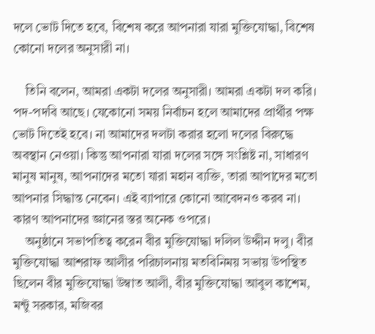দলে ভোট দিতে হবে, বিশেষ করে আপনারা যারা মুক্তিযোদ্ধা, বিশেষ কোনো দলের অনুসারী না।

    তিনি বলেন, আমরা একটা দলের অনুসারী। আমরা একটা দল করি। পদ-পদবি আছে। যেকোনো সময় নির্বাচন হলে আমাদের প্রার্থীর পক্ষ ভোট দিতেই হবে। না আমাদের দলটা করার হলো দলের বিরুদ্ধে অবস্থান নেওয়া। কিন্তু আপনারা যারা দলের সঙ্গে সংশ্লিষ্ট না, সাধারণ মানুষ মানুষ, আপনাদের মতো যারা মহান ব্যক্তি, তারা আপাদের মতো আপনার সিদ্ধান্ত নেবেন। এই ব্যাপারে কোনো আবেদনও করব না। কারণ আপনাদের জ্ঞানের স্তর অনেক ওপরে।
    অনুষ্ঠানে সভাপতিত্ব করেন বীর মুক্তিযোদ্ধা দলিল উদ্দীন দলু। বীর মুক্তিযোদ্ধা আশরাফ আলীর পরিচালনায় মতবিনিময় সভায় উপস্থিত ছিলেন বীর মুক্তিযোদ্ধা উম্বাত আলী, বীর মুক্তিযোদ্ধা আবুল কাশেম, মন্টু সরকার, মজিবর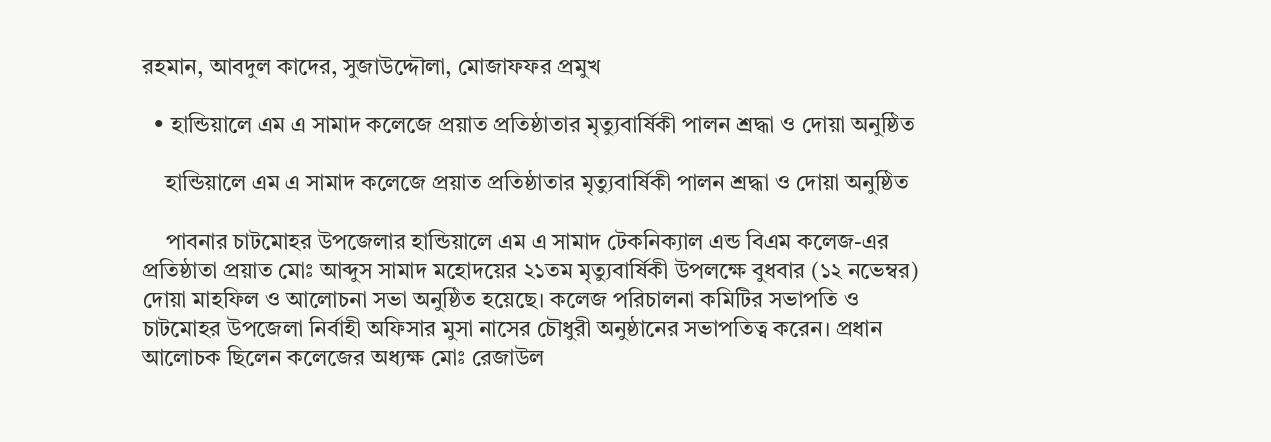রহমান, আবদুল কাদের, সুজাউদ্দৌলা, মোজাফফর প্রমুখ

  • হান্ডিয়ালে এম এ সামাদ কলেজে প্রয়াত প্রতিষ্ঠাতার মৃত্যুবার্ষিকী পালন শ্রদ্ধা ও দোয়া অনুষ্ঠিত

    হান্ডিয়ালে এম এ সামাদ কলেজে প্রয়াত প্রতিষ্ঠাতার মৃত্যুবার্ষিকী পালন শ্রদ্ধা ও দোয়া অনুষ্ঠিত

    পাবনার চাটমোহর উপজেলার হান্ডিয়ালে এম এ সামাদ টেকনিক্যাল এন্ড বিএম কলেজ-এর প্রতিষ্ঠাতা প্রয়াত মোঃ আব্দুস সামাদ মহোদয়ের ২১তম মৃত্যুবার্ষিকী উপলক্ষে বুধবার (১২ নভেম্বর) দোয়া মাহফিল ও আলোচনা সভা অনুষ্ঠিত হয়েছে। কলেজ পরিচালনা কমিটির সভাপতি ও চাটমোহর উপজেলা নির্বাহী অফিসার মুসা নাসের চৌধুরী অনুষ্ঠানের সভাপতিত্ব করেন। প্রধান আলোচক ছিলেন কলেজের অধ্যক্ষ মোঃ রেজাউল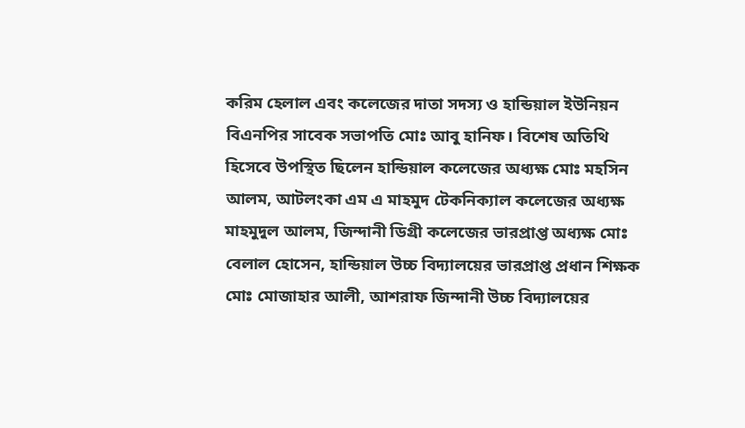করিম হেলাল এবং কলেজের দাতা সদস্য ও হান্ডিয়াল ইউনিয়ন বিএনপির সাবেক সভাপতি মোঃ আবু হানিফ। বিশেষ অতিথি হিসেবে উপস্থিত ছিলেন হান্ডিয়াল কলেজের অধ্যক্ষ মোঃ মহসিন আলম, আটলংকা এম এ মাহমুদ টেকনিক্যাল কলেজের অধ্যক্ষ মাহমুদুল আলম, জিন্দানী ডিগ্রী কলেজের ভারপ্রাপ্ত অধ্যক্ষ মোঃ বেলাল হোসেন, হান্ডিয়াল উচ্চ বিদ্যালয়ের ভারপ্রাপ্ত প্রধান শিক্ষক মোঃ মোজাহার আলী, আশরাফ জিন্দানী উচ্চ বিদ্যালয়ের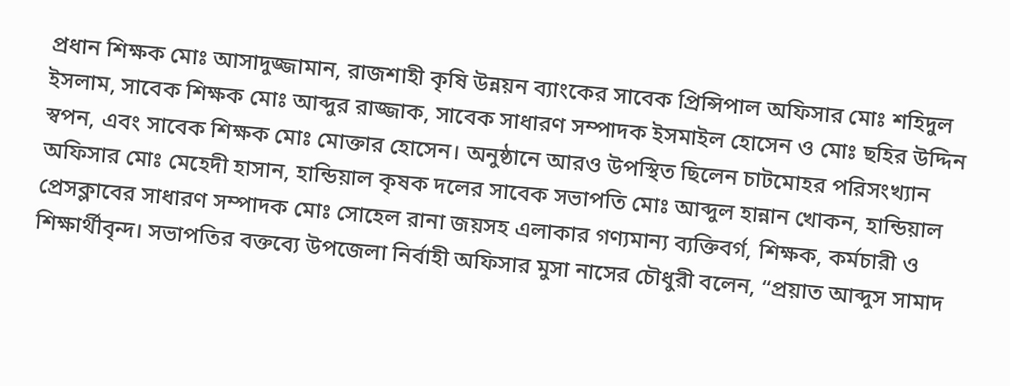প্রধান শিক্ষক মোঃ আসাদুজ্জামান, রাজশাহী কৃষি উন্নয়ন ব্যাংকের সাবেক প্রিন্সিপাল অফিসার মোঃ শহিদুল ইসলাম, সাবেক শিক্ষক মোঃ আব্দুর রাজ্জাক, সাবেক সাধারণ সম্পাদক ইসমাইল হোসেন ও মোঃ ছহির উদ্দিন স্বপন, এবং সাবেক শিক্ষক মোঃ মোক্তার হোসেন। অনুষ্ঠানে আরও উপস্থিত ছিলেন চাটমোহর পরিসংখ্যান অফিসার মোঃ মেহেদী হাসান, হান্ডিয়াল কৃষক দলের সাবেক সভাপতি মোঃ আব্দুল হান্নান খোকন, হান্ডিয়াল প্রেসক্লাবের সাধারণ সম্পাদক মোঃ সোহেল রানা জয়সহ এলাকার গণ্যমান্য ব্যক্তিবর্গ, শিক্ষক, কর্মচারী ও শিক্ষার্থীবৃন্দ। সভাপতির বক্তব্যে উপজেলা নির্বাহী অফিসার মুসা নাসের চৌধুরী বলেন, “প্রয়াত আব্দুস সামাদ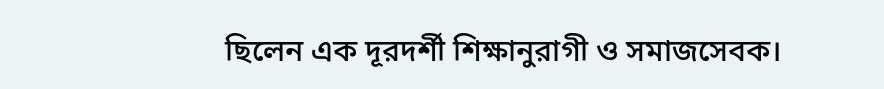ছিলেন এক দূরদর্শী শিক্ষানুরাগী ও সমাজসেবক।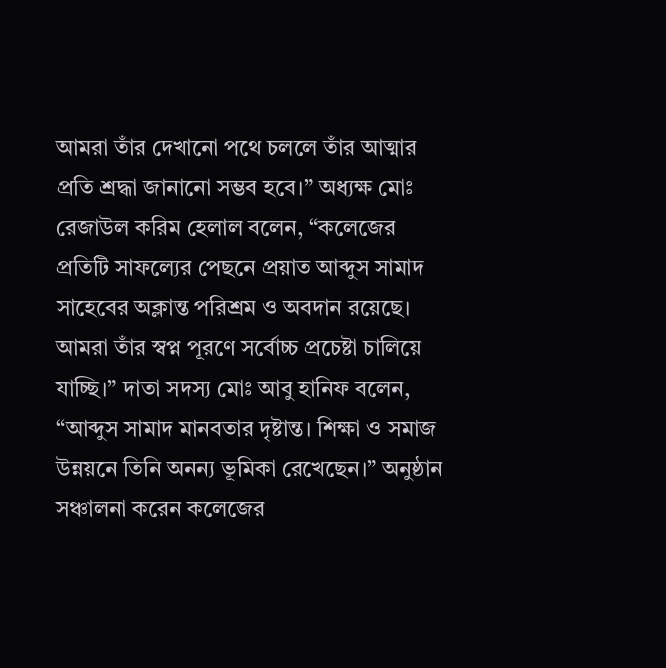আমরা তাঁর দেখানো পথে চললে তাঁর আত্মার প্রতি শ্রদ্ধা জানানো সম্ভব হবে।” অধ্যক্ষ মোঃ রেজাউল করিম হেলাল বলেন, “কলেজের প্রতিটি সাফল্যের পেছনে প্রয়াত আব্দুস সামাদ সাহেবের অক্লান্ত পরিশ্রম ও অবদান রয়েছে। আমরা তাঁর স্বপ্ন পূরণে সর্বোচ্চ প্রচেষ্টা চালিয়ে যাচ্ছি।” দাতা সদস্য মোঃ আবু হানিফ বলেন, “আব্দুস সামাদ মানবতার দৃষ্টান্ত। শিক্ষা ও সমাজ উন্নয়নে তিনি অনন্য ভূমিকা রেখেছেন।” অনুষ্ঠান সঞ্চালনা করেন কলেজের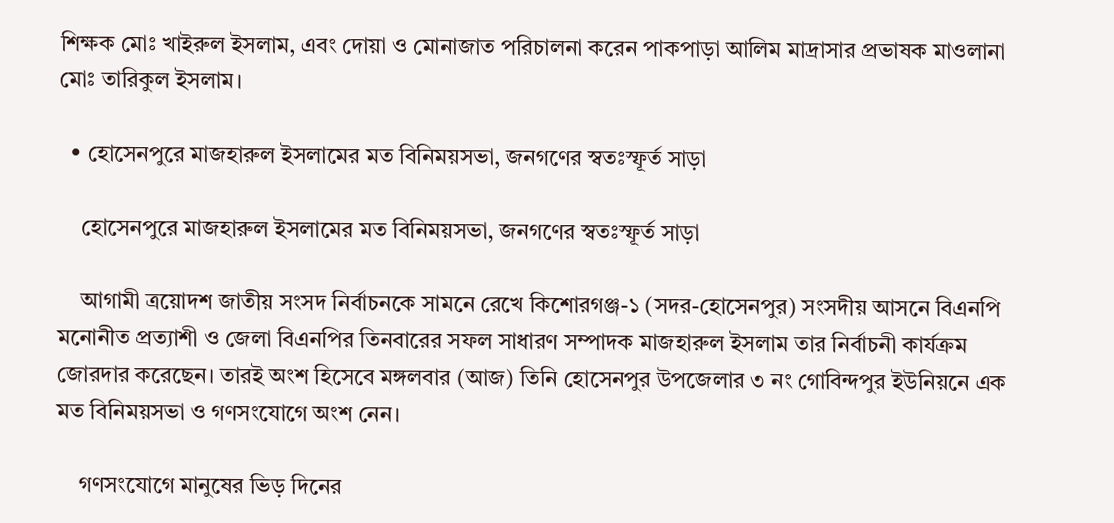শিক্ষক মোঃ খাইরুল ইসলাম, এবং দোয়া ও মোনাজাত পরিচালনা করেন পাকপাড়া আলিম মাদ্রাসার প্রভাষক মাওলানা মোঃ তারিকুল ইসলাম।

  • হোসেনপুরে মাজহারুল ইসলামের মত বিনিময়সভা, জনগণের স্বতঃস্ফূর্ত সাড়া

    হোসেনপুরে মাজহারুল ইসলামের মত বিনিময়সভা, জনগণের স্বতঃস্ফূর্ত সাড়া

    আগামী ত্রয়োদশ জাতীয় সংসদ নির্বাচনকে সামনে রেখে কিশোরগঞ্জ-১ (সদর-হোসেনপুর) সংসদীয় আসনে বিএনপি মনোনীত প্রত্যাশী ও জেলা বিএনপির তিনবারের সফল সাধারণ সম্পাদক মাজহারুল ইসলাম তার নির্বাচনী কার্যক্রম জোরদার করেছেন। তারই অংশ হিসেবে মঙ্গলবার (আজ) তিনি হোসেনপুর উপজেলার ৩ নং গোবিন্দপুর ইউনিয়নে এক মত বিনিময়সভা ও গণসংযোগে অংশ নেন।

    গণসংযোগে মানুষের ভিড় দিনের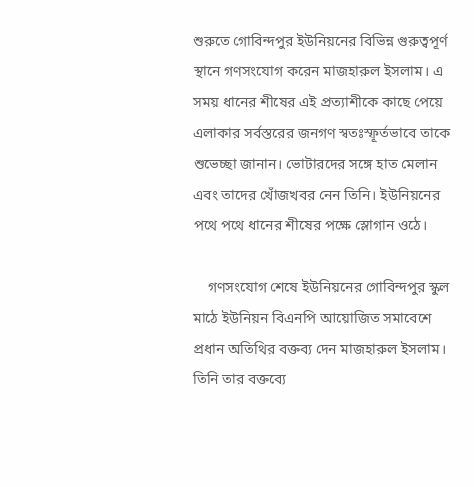শুরুতে গোবিন্দপুর ইউনিয়নের বিভিন্ন গুরুত্বপূর্ণ স্থানে গণসংযোগ করেন মাজহারুল ইসলাম। এ সময় ধানের শীষের এই প্রত্যাশীকে কাছে পেয়ে এলাকার সর্বস্তরের জনগণ স্বতঃস্ফূর্তভাবে তাকে শুভেচ্ছা জানান। ভোটারদের সঙ্গে হাত মেলান এবং তাদের খোঁজখবর নেন তিনি। ইউনিয়নের পথে পথে ধানের শীষের পক্ষে স্লোগান ওঠে।

    গণসংযোগ শেষে ইউনিয়নের গোবিন্দপুর স্কুল মাঠে ইউনিয়ন বিএনপি আয়োজিত সমাবেশে প্রধান অতিথির বক্তব্য দেন মাজহারুল ইসলাম। তিনি তার বক্তব্যে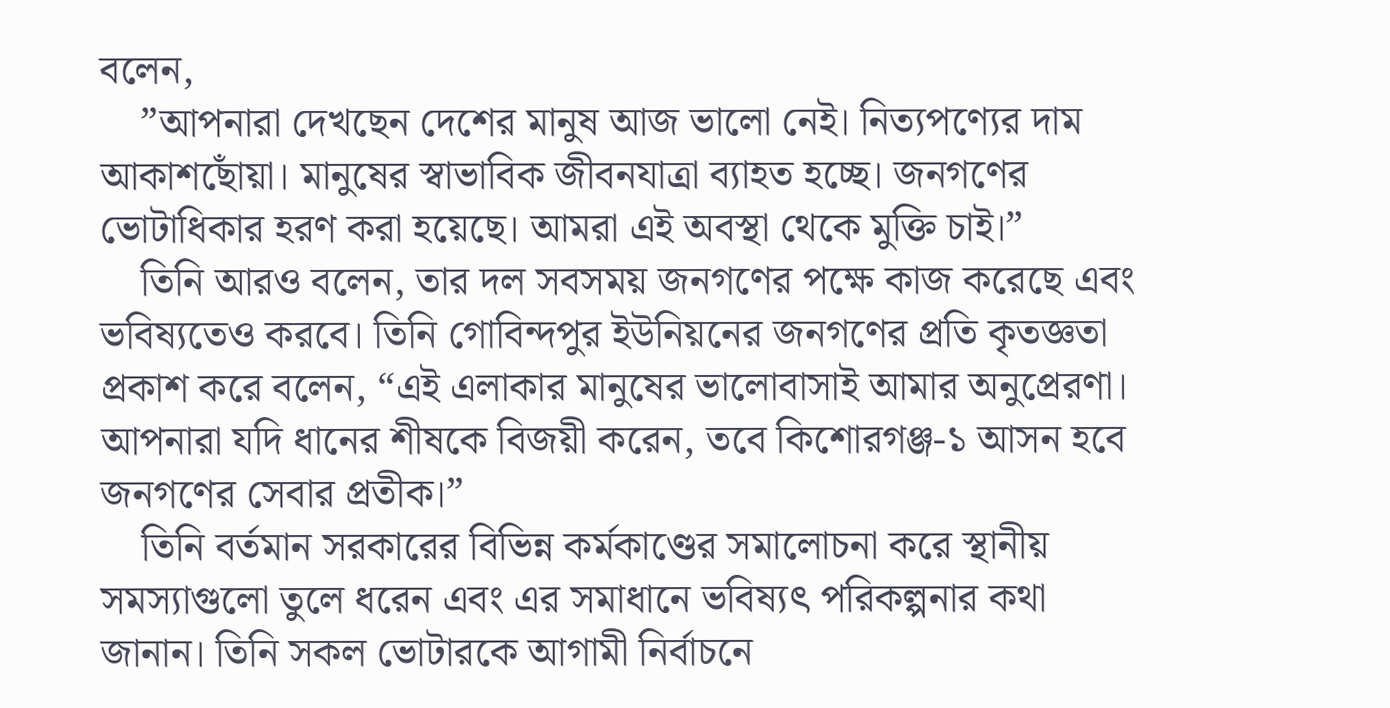বলেন,
    ”আপনারা দেখছেন দেশের মানুষ আজ ভালো নেই। নিত্যপণ্যের দাম আকাশছোঁয়া। মানুষের স্বাভাবিক জীবনযাত্রা ব্যাহত হচ্ছে। জনগণের ভোটাধিকার হরণ করা হয়েছে। আমরা এই অবস্থা থেকে মুক্তি চাই।”
    তিনি আরও বলেন, তার দল সবসময় জনগণের পক্ষে কাজ করেছে এবং ভবিষ্যতেও করবে। তিনি গোবিন্দপুর ইউনিয়নের জনগণের প্রতি কৃতজ্ঞতা প্রকাশ করে বলেন, “এই এলাকার মানুষের ভালোবাসাই আমার অনুপ্রেরণা। আপনারা যদি ধানের শীষকে বিজয়ী করেন, তবে কিশোরগঞ্জ-১ আসন হবে জনগণের সেবার প্রতীক।”
    তিনি বর্তমান সরকারের বিভিন্ন কর্মকাণ্ডের সমালোচনা করে স্থানীয় সমস্যাগুলো তুলে ধরেন এবং এর সমাধানে ভবিষ্যৎ পরিকল্পনার কথা জানান। তিনি সকল ভোটারকে আগামী নির্বাচনে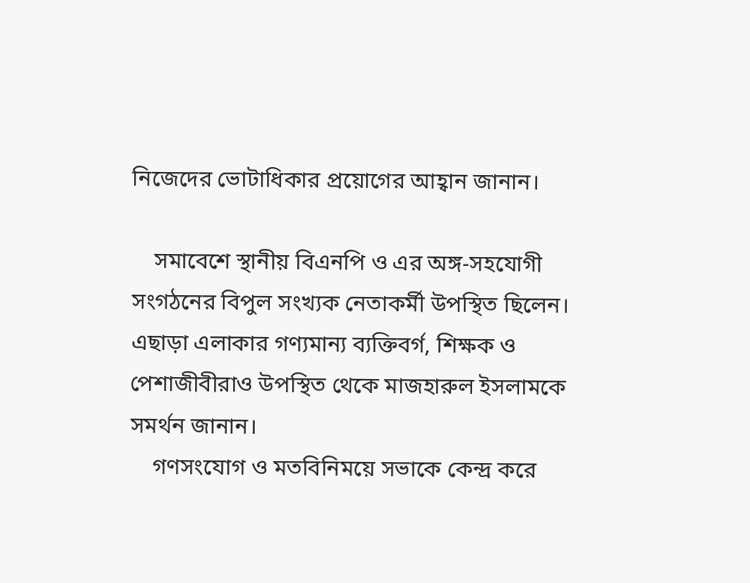নিজেদের ভোটাধিকার প্রয়োগের আহ্বান জানান।

    সমাবেশে স্থানীয় বিএনপি ও এর অঙ্গ-সহযোগী সংগঠনের বিপুল সংখ্যক নেতাকর্মী উপস্থিত ছিলেন। এছাড়া এলাকার গণ্যমান্য ব্যক্তিবর্গ, শিক্ষক ও পেশাজীবীরাও উপস্থিত থেকে মাজহারুল ইসলামকে সমর্থন জানান।
    গণসংযোগ ও মতবিনিময়ে সভাকে কেন্দ্র করে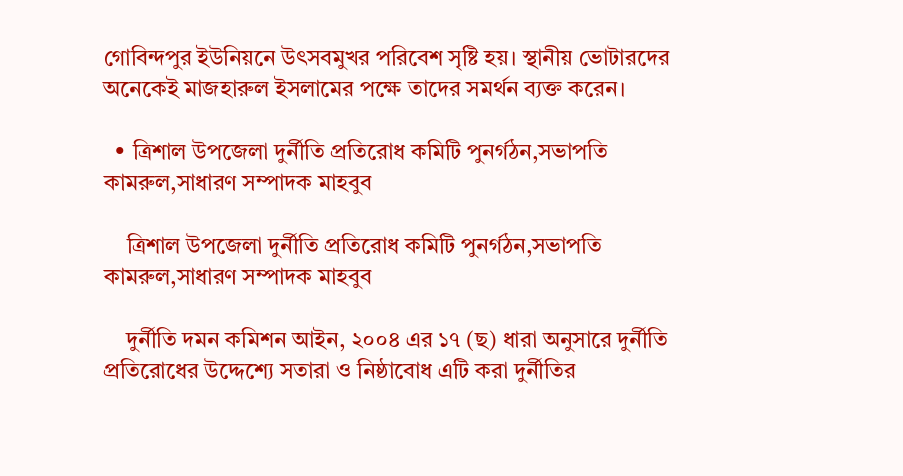গোবিন্দপুর ইউনিয়নে উৎসবমুখর পরিবেশ সৃষ্টি হয়। স্থানীয় ভোটারদের অনেকেই মাজহারুল ইসলামের পক্ষে তাদের সমর্থন ব্যক্ত করেন।

  • ত্রিশাল উপজেলা দুর্নীতি প্রতিরোধ কমিটি পুনর্গঠন,সভাপতি কামরুল,সাধারণ সম্পাদক মাহবুব

    ত্রিশাল উপজেলা দুর্নীতি প্রতিরোধ কমিটি পুনর্গঠন,সভাপতি কামরুল,সাধারণ সম্পাদক মাহবুব

    দুর্নীতি দমন কমিশন আইন, ২০০৪ এর ১৭ (ছ) ধারা অনুসারে দুর্নীতি প্রতিরোধের উদ্দেশ্যে সতারা ও নিষ্ঠাবোধ এটি করা দুর্নীতির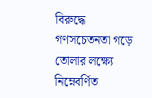বিরুদ্ধে গণসচেতনতা গড়ে তোলার লক্ষ্যে নিম্নেবর্ণিত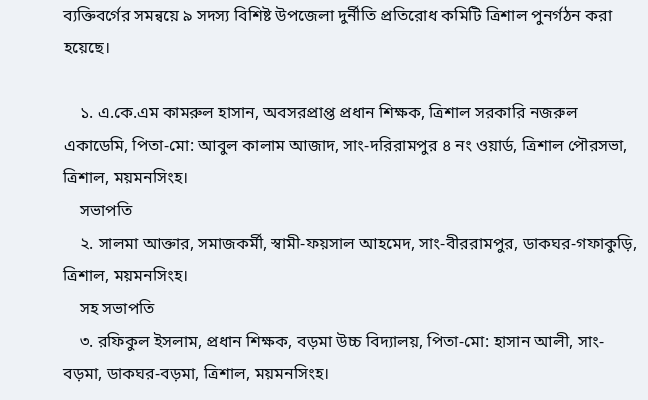ব্যক্তিবর্গের সমন্বয়ে ৯ সদস্য বিশিষ্ট উপজেলা দুর্নীতি প্রতিরোধ কমিটি ত্রিশাল পুনর্গঠন করা হয়েছে।

    ১. এ.কে.এম কামরুল হাসান, অবসরপ্রাপ্ত প্রধান শিক্ষক, ত্রিশাল সরকারি নজরুল একাডেমি, পিতা-মো: আবুল কালাম আজাদ, সাং-দরিরামপুর ৪ নং ওয়ার্ড, ত্রিশাল পৌরসভা, ত্রিশাল, ময়মনসিংহ।
    সভাপতি
    ২. সালমা আক্তার, সমাজকর্মী, স্বামী-ফয়সাল আহমেদ, সাং-বীররামপুর, ডাকঘর-গফাকুড়ি, ত্রিশাল, ময়মনসিংহ।
    সহ সভাপতি
    ৩. রফিকুল ইসলাম, প্রধান শিক্ষক, বড়মা উচ্চ বিদ্যালয়, পিতা-মো: হাসান আলী, সাং-বড়মা, ডাকঘর-বড়মা, ত্রিশাল, ময়মনসিংহ।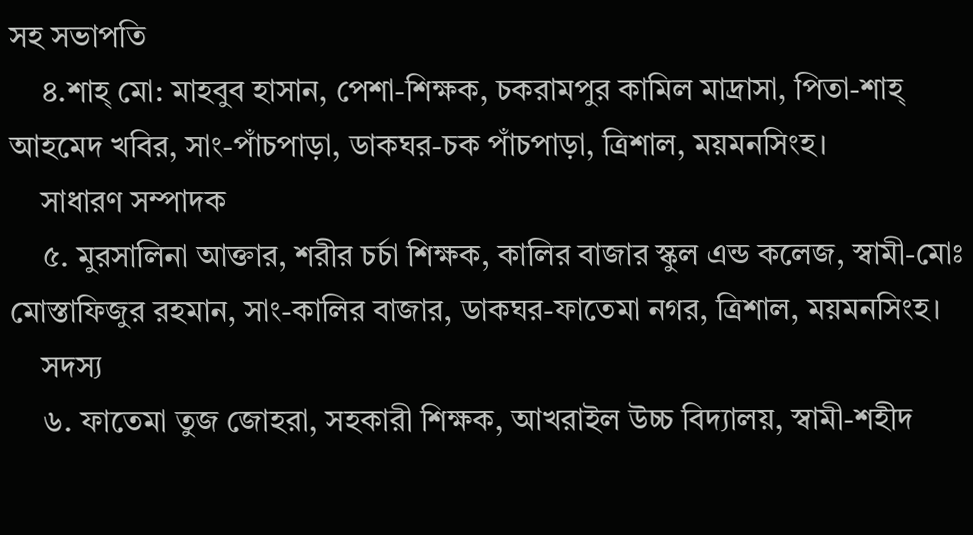সহ সভাপতি
    ৪.শাহ্ মো: মাহবুব হাসান, পেশা-শিক্ষক, চকরামপুর কামিল মাদ্রাসা, পিতা-শাহ্ আহমেদ খবির, সাং-পাঁচপাড়া, ডাকঘর-চক পাঁচপাড়া, ত্রিশাল, ময়মনসিংহ।
    সাধারণ সম্পাদক
    ৫. মুরসালিনা আক্তার, শরীর চর্চা শিক্ষক, কালির বাজার স্কুল এন্ড কলেজ, স্বামী-মোঃ মোস্তাফিজুর রহমান, সাং-কালির বাজার, ডাকঘর-ফাতেমা নগর, ত্রিশাল, ময়মনসিংহ।
    সদস্য
    ৬. ফাতেমা তুজ জোহরা, সহকারী শিক্ষক, আখরাইল উচ্চ বিদ্যালয়, স্বামী-শহীদ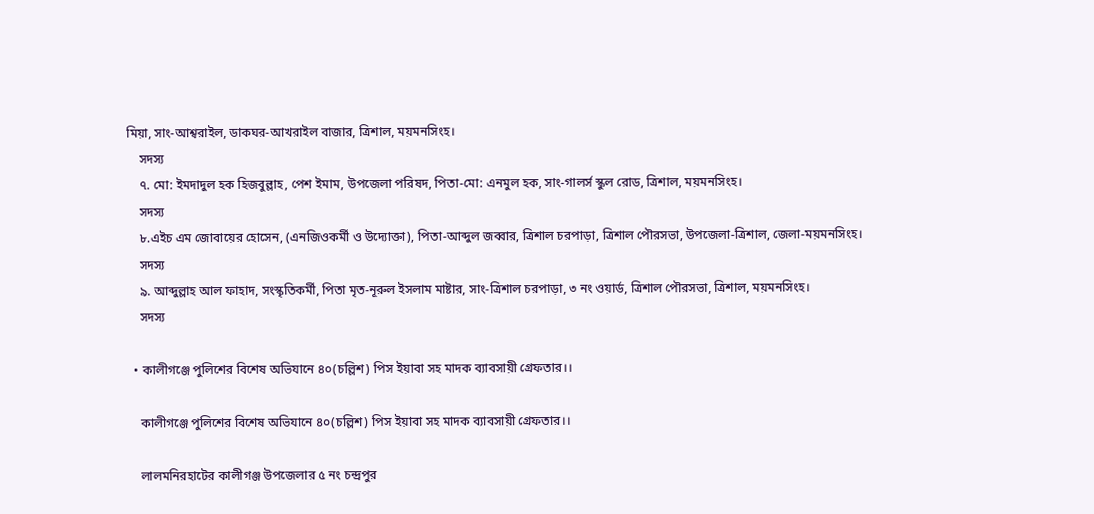মিয়া, সাং-আশ্বরাইল, ডাকঘর-আখরাইল বাজার, ত্রিশাল, ময়মনসিংহ।
    সদস্য
    ৭. মো: ইমদাদুল হক হিজবুল্লাহ, পেশ ইমাম, উপজেলা পরিষদ, পিতা-মো: এনমুল হক, সাং-গালর্স স্কুল রোড, ত্রিশাল, ময়মনসিংহ।
    সদস্য
    ৮.এইচ এম জোবায়ের হোসেন, (এনজিওকর্মী ও উদ্যোক্তা), পিতা-আব্দুল জব্বার, ত্রিশাল চরপাড়া, ত্রিশাল পৌরসভা, উপজেলা-ত্রিশাল, জেলা-ময়মনসিংহ।
    সদস্য
    ৯. আব্দুল্লাহ আল ফাহাদ, সংস্কৃতিকর্মী, পিতা মৃত-নূরুল ইসলাম মাষ্টার, সাং-ত্রিশাল চরপাড়া, ৩ নং ওয়ার্ড, ত্রিশাল পৌরসভা, ত্রিশাল, ময়মনসিংহ।
    সদস্য

  • কালীগঞ্জে পুলিশের বিশেষ অভিযানে ৪০(চল্লিশ) পিস ইয়াবা সহ মাদক ব্যাবসায়ী গ্রেফতার।।

    কালীগঞ্জে পুলিশের বিশেষ অভিযানে ৪০(চল্লিশ) পিস ইয়াবা সহ মাদক ব্যাবসায়ী গ্রেফতার।।

    লালমনিরহাটের কালীগঞ্জ উপজেলার ৫ নং চন্দ্রপুর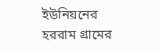ইউনিয়নের হররাম গ্রামের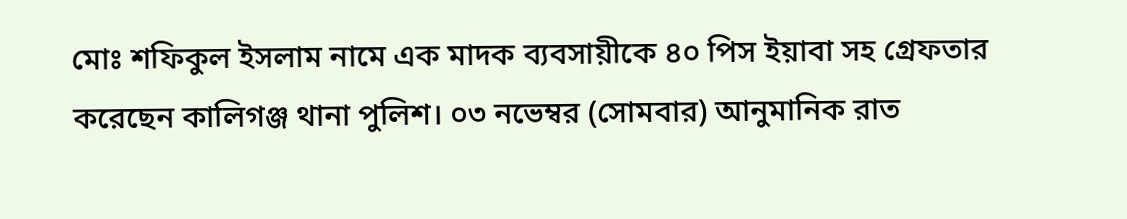মোঃ শফিকুল ইসলাম নামে এক মাদক ব্যবসায়ীকে ৪০ পিস ইয়াবা সহ গ্রেফতার করেছেন কালিগঞ্জ থানা পুলিশ। ০৩ নভেম্বর (সোমবার) আনুমানিক রাত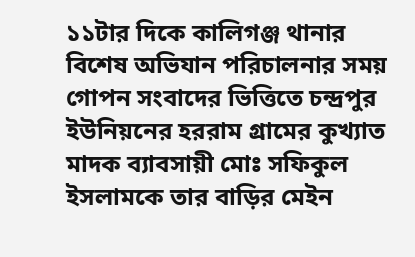১১টার দিকে কালিগঞ্জ থানার বিশেষ অভিযান পরিচালনার সময় গোপন সংবাদের ভিত্তিতে চন্দ্রপুর ইউনিয়নের হররাম গ্রামের কুখ্যাত মাদক ব্যাবসায়ী মোঃ সফিকুল ইসলামকে তার বাড়ির মেইন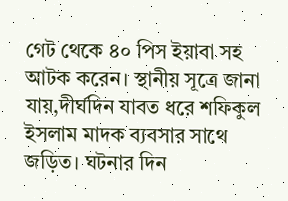গেট থেকে ৪০ পিস ইয়াবা সহ আটক করেন। স্থানীয় সূত্রে জানা যায়,দীর্ঘদিন যাবত ধরে শফিকুল ইসলাম মাদক ব্যবসার সাথে জড়িত। ঘটনার দিন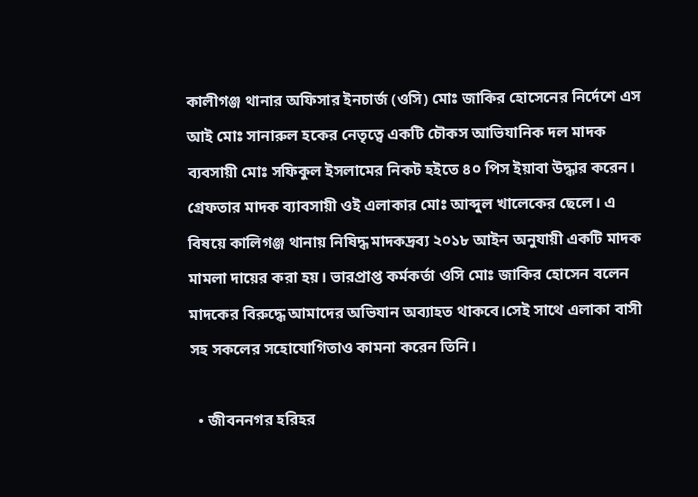কালীগঞ্জ থানার অফিসার ইনচার্জ (ওসি) মোঃ জাকির হোসেনের নির্দেশে এস আই মোঃ সানারুল হকের নেতৃত্বে একটি চৌকস আভিযানিক দল মাদক ব্যবসায়ী মোঃ সফিকুল ইসলামের নিকট হইতে ৪০ পিস ইয়াবা উদ্ধার করেন। গ্রেফতার মাদক ব্যাবসায়ী ওই এলাকার মোঃ আব্দুল খালেকের ছেলে। এ বিষয়ে কালিগঞ্জ থানায় নিষিদ্ধ মাদকদ্রব্য ২০১৮ আইন অনুযায়ী একটি মাদক মামলা দায়ের করা হয়। ভারপ্রাপ্ত কর্মকর্তা ওসি মোঃ জাকির হোসেন বলেন মাদকের বিরুদ্ধে আমাদের অভিযান অব্যাহত থাকবে।সেই সাথে এলাকা বাসী সহ সকলের সহোযোগিতাও কামনা করেন তিনি।

  • জীবননগর হরিহর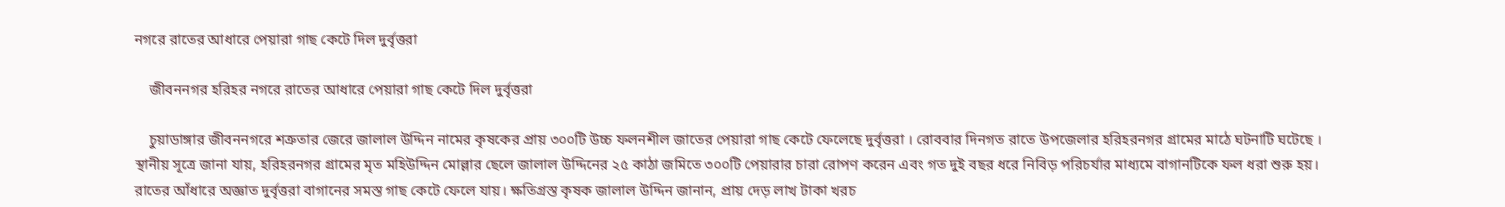নগরে রাতের আধারে পেয়ারা গাছ কেটে দিল দুর্বৃত্তরা

    জীবননগর হরিহর নগরে রাতের আধারে পেয়ারা গাছ কেটে দিল দুর্বৃত্তরা

    চুয়াডাঙ্গার জীবননগরে শত্রুতার জেরে জালাল উদ্দিন নামের কৃষকের প্রায় ৩০০টি উচ্চ ফলনশীল জাতের পেয়ারা গাছ কেটে ফেলেছে দুর্বৃত্তরা । রোববার দিনগত রাতে উপজেলার হরিহরনগর গ্রামের মাঠে ঘটনাটি ঘটেছে । স্থানীয় সূত্রে জানা যায়, হরিহরনগর গ্রামের মৃত মহিউদ্দিন মোল্লার ছেলে জালাল উদ্দিনের ২৫ কাঠা জমিতে ৩০০টি পেয়ারার চারা রোপণ করেন এবং গত দুই বছর ধরে নিবিড় পরিচর্যার মাধ্যমে বাগানটিকে ফল ধরা শুরু হয়। রাতের আঁধারে অজ্ঞাত দুর্বৃত্তরা বাগানের সমস্ত গাছ কেটে ফেলে যায়। ক্ষতিগ্রস্ত কৃষক জালাল উদ্দিন জানান, প্রায় দেড় লাখ টাকা খরচ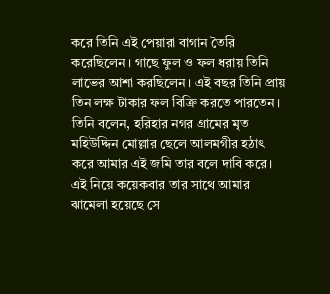করে তিনি এই পেয়ারা বাগান তৈরি করেছিলেন। গাছে ফুল ও ফল ধরায় তিনি লাভের আশা করছিলেন। এই বছর তিনি প্রায় তিন লক্ষ টাকার ফল বিক্রি করতে পারতেন। তিনি বলেন, হরিহার নগর গ্রামের মৃত মহিউদ্দিন মোল্লার ছেলে আলমগীর হঠাৎ করে আমার এই জমি তার বলে দাবি করে। এই নিয়ে কয়েকবার তার সাথে আমার ঝামেলা হয়েছে সে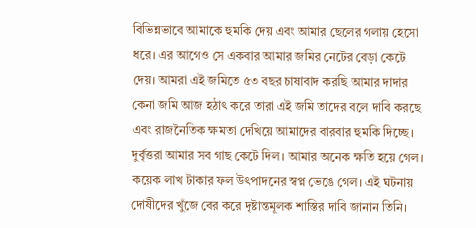বিভিন্নভাবে আমাকে হুমকি দেয় এবং আমার ছেলের গলায় হেসো ধরে। এর আগেও সে একবার আমার জমির নেটের বেড়া কেটে দেয়। আমরা এই জমিতে ৫৩ বছর চাষাবাদ করছি আমার দাদার কেনা জমি আজ হঠাৎ করে তারা এই জমি তাদের বলে দাবি করছে এবং রাজনৈতিক ক্ষমতা দেখিয়ে আমাদের বারবার হুমকি দিচ্ছে। দুর্বৃত্তরা আমার সব গাছ কেটে দিল। আমার অনেক ক্ষতি হয়ে গেল। কয়েক লাখ টাকার ফল উৎপাদনের স্বপ্ন ভেঙে গেল। এই ঘটনায় দোষীদের খুঁজে বের করে দৃষ্টান্তমূলক শাস্তির দাবি জানান তিনি।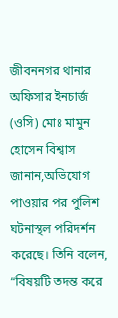জীবননগর থানার অফিসার ইনচার্জ (ওসি) মোঃ মামুন হোসেন বিশ্বাস জানান,অভিযোগ পাওয়ার পর পুলিশ ঘটনাস্থল পরিদর্শন করেছে। তিনি বলেন, “বিষয়টি তদন্ত করে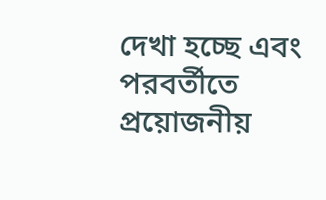দেখা হচ্ছে এবং পরবর্তীতে প্রয়োজনীয়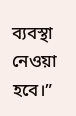ব্যবস্থা নেওয়া হবে।”